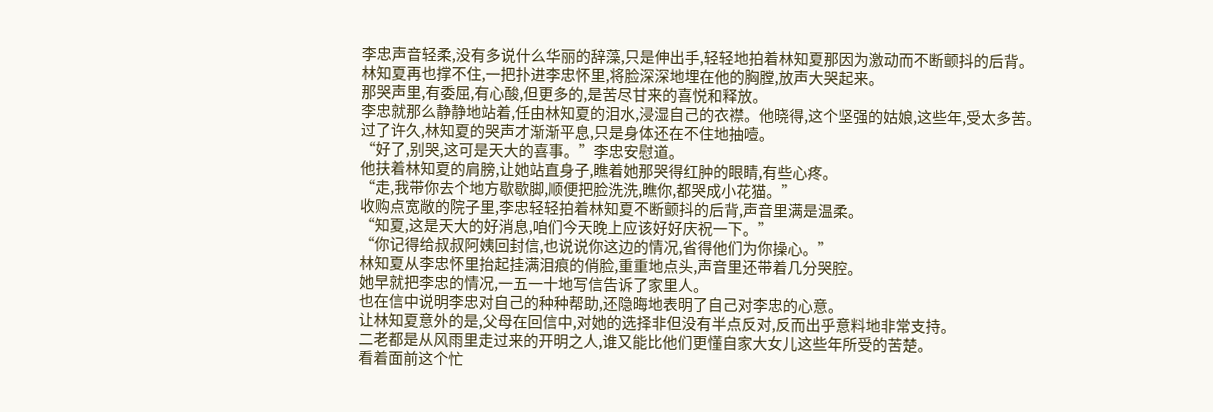李忠声音轻柔,没有多说什么华丽的辞藻,只是伸出手,轻轻地拍着林知夏那因为激动而不断颤抖的后背。
林知夏再也撑不住,一把扑进李忠怀里,将脸深深地埋在他的胸膛,放声大哭起来。
那哭声里,有委屈,有心酸,但更多的,是苦尽甘来的喜悦和释放。
李忠就那么静静地站着,任由林知夏的泪水,浸湿自己的衣襟。他晓得,这个坚强的姑娘,这些年,受太多苦。
过了许久,林知夏的哭声才渐渐平息,只是身体还在不住地抽噎。
“好了,别哭,这可是天大的喜事。”李忠安慰道。
他扶着林知夏的肩膀,让她站直身子,瞧着她那哭得红肿的眼睛,有些心疼。
“走,我带你去个地方歇歇脚,顺便把脸洗洗,瞧你,都哭成小花猫。”
收购点宽敞的院子里,李忠轻轻拍着林知夏不断颤抖的后背,声音里满是温柔。
“知夏,这是天大的好消息,咱们今天晚上应该好好庆祝一下。”
“你记得给叔叔阿姨回封信,也说说你这边的情况,省得他们为你操心。”
林知夏从李忠怀里抬起挂满泪痕的俏脸,重重地点头,声音里还带着几分哭腔。
她早就把李忠的情况,一五一十地写信告诉了家里人。
也在信中说明李忠对自己的种种帮助,还隐晦地表明了自己对李忠的心意。
让林知夏意外的是,父母在回信中,对她的选择非但没有半点反对,反而出乎意料地非常支持。
二老都是从风雨里走过来的开明之人,谁又能比他们更懂自家大女儿这些年所受的苦楚。
看着面前这个忙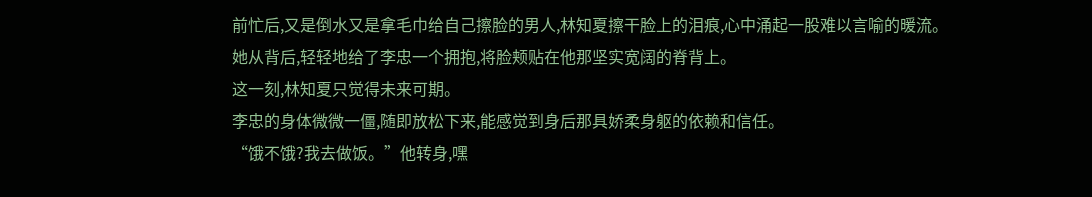前忙后,又是倒水又是拿毛巾给自己擦脸的男人,林知夏擦干脸上的泪痕,心中涌起一股难以言喻的暖流。
她从背后,轻轻地给了李忠一个拥抱,将脸颊贴在他那坚实宽阔的脊背上。
这一刻,林知夏只觉得未来可期。
李忠的身体微微一僵,随即放松下来,能感觉到身后那具娇柔身躯的依赖和信任。
“饿不饿?我去做饭。”他转身,嘿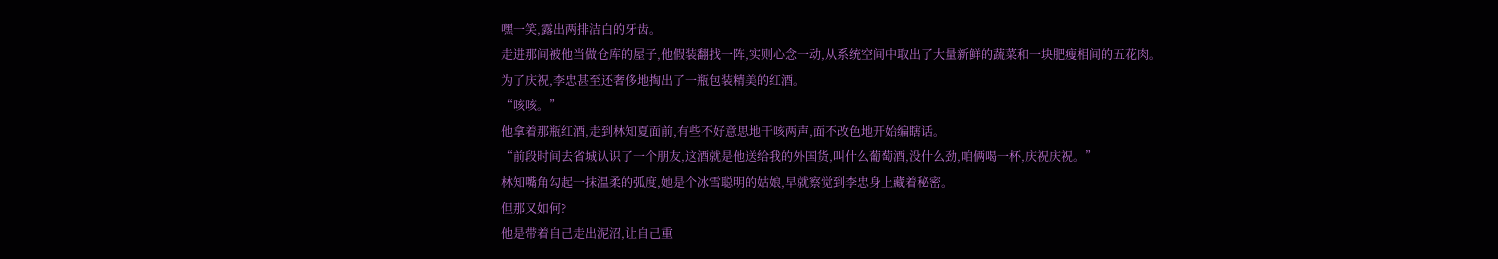嘿一笑,露出两排洁白的牙齿。
走进那间被他当做仓库的屋子,他假装翻找一阵,实则心念一动,从系统空间中取出了大量新鲜的蔬菜和一块肥瘦相间的五花肉。
为了庆祝,李忠甚至还奢侈地掏出了一瓶包装精美的红酒。
“咳咳。”
他拿着那瓶红酒,走到林知夏面前,有些不好意思地干咳两声,面不改色地开始编瞎话。
“前段时间去省城认识了一个朋友,这酒就是他送给我的外国货,叫什么葡萄酒,没什么劲,咱俩喝一杯,庆祝庆祝。”
林知嘴角勾起一抹温柔的弧度,她是个冰雪聪明的姑娘,早就察觉到李忠身上藏着秘密。
但那又如何?
他是带着自己走出泥沼,让自己重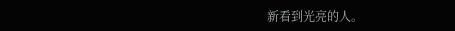新看到光亮的人。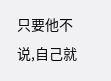只要他不说,自己就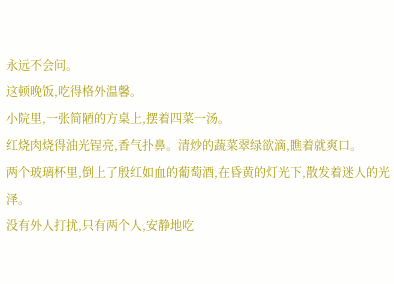永远不会问。
这顿晚饭,吃得格外温馨。
小院里,一张简陋的方桌上,摆着四菜一汤。
红烧肉烧得油光锃亮,香气扑鼻。清炒的蔬菜翠绿欲滴,瞧着就爽口。
两个玻璃杯里,倒上了殷红如血的葡萄酒,在昏黄的灯光下,散发着迷人的光泽。
没有外人打扰,只有两个人,安静地吃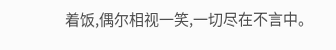着饭,偶尔相视一笑,一切尽在不言中。